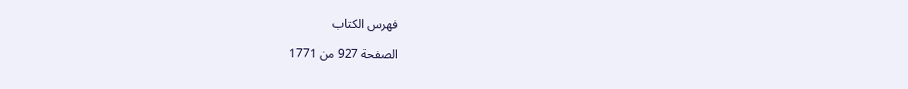فهرس الكتاب

الصفحة 927 من 1771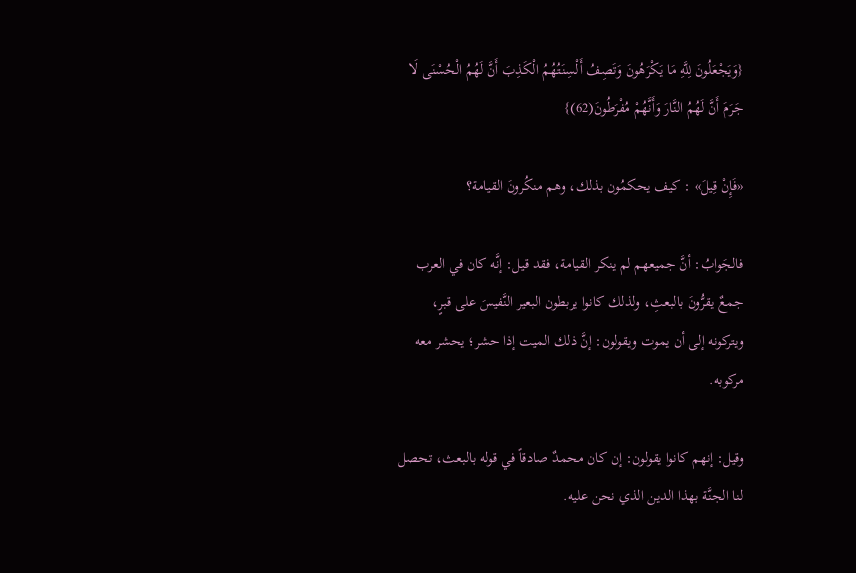{وَيَجْعَلُونَ لِلَّهِ مَا يَكْرَهُونَ وَتَصِفُ أَلْسِنَتُهُمُ الْكَذِبَ أَنَّ لَهُمُ الْحُسْنَى لَا جَرَمَ أَنَّ لَهُمُ النَّارَ وَأَنَّهُمْ مُفْرَطُونَ(62)}

«فَإِنْ قِيلَ» : كيف يحكمُون بذلك، وهم منكُرونَ القيامة؟

فالجَوابُ: أنَّ جميعهم لم ينكر القيامة، فقد قيل: إنَّه كان في العرب جمعٌ يقرُّونَ بالبعثِ، ولذلك كانوا يربطون البعير النَّفيسَ على قبرٍ، ويتركونه إلى أن يموت ويقولون: إنَّ ذلك الميت إذا حشر؛ يحشر معه مركوبه.

وقيل: إنهم كانوا يقولون: إن كان محمدٌ صادقاً في قوله بالبعث، تحصل لنا الجنَّة بهذا الدين الذي نحن عليه.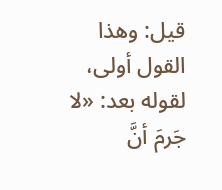قيل: وهذا القول أولى، لقوله بعد: «لا جَرمَ أنَّ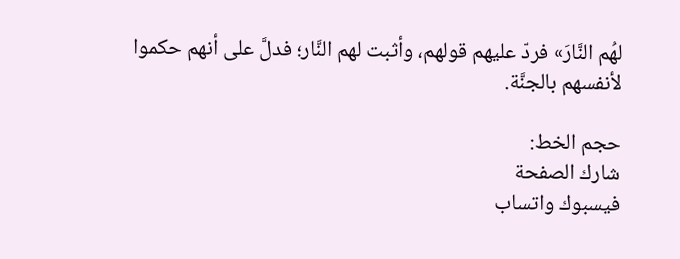لهُم النَّارَ» فردّ عليهم قولهم، وأثبت لهم النَّار؛ فدلَّ على أنهم حكموا لأنفسهم بالجنَّة.

حجم الخط:
شارك الصفحة
فيسبوك واتساب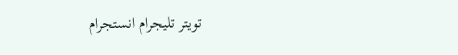تويتر تليجرام انستجرام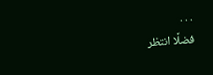. . .
فضلًا انتظر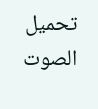تحميل الصوت